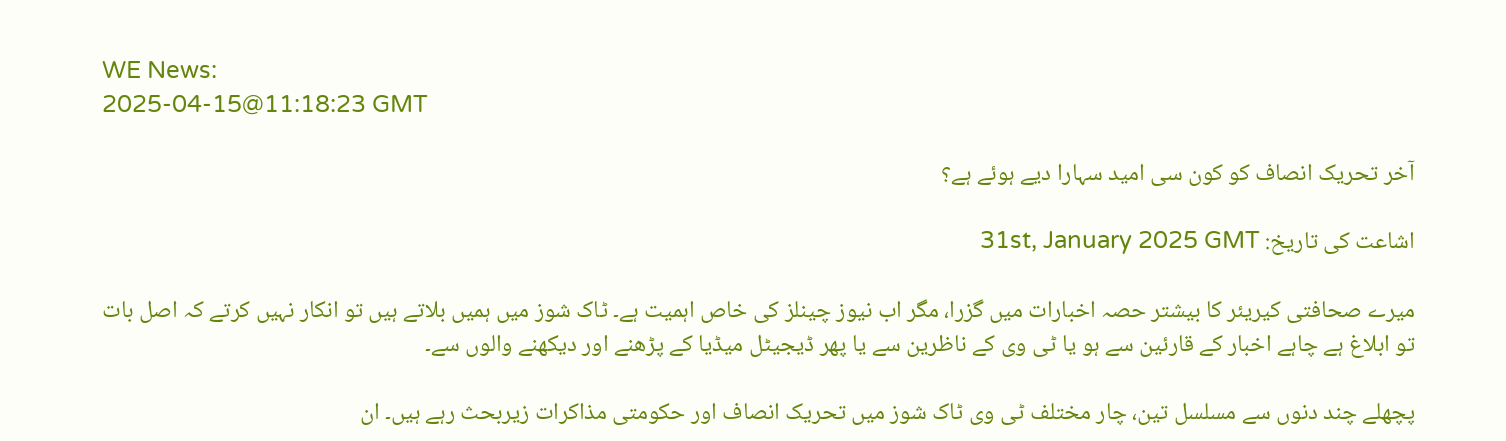WE News:
2025-04-15@11:18:23 GMT

آخر تحریک انصاف کو کون سی امید سہارا دیے ہوئے ہے؟

اشاعت کی تاریخ: 31st, January 2025 GMT

میرے صحافتی کیریئر کا بیشتر حصہ اخبارات میں گزرا، مگر اب نیوز چینلز کی خاص اہمیت ہے۔ ٹاک شوز میں ہمیں بلاتے ہیں تو انکار نہیں کرتے کہ اصل بات تو ابلاغ ہے چاہے اخبار کے قارئین سے ہو یا ٹی وی کے ناظرین سے یا پھر ڈیجیٹل میڈیا کے پڑھنے اور دیکھنے والوں سے۔

پچھلے چند دنوں سے مسلسل تین، چار مختلف ٹی وی ٹاک شوز میں تحریک انصاف اور حکومتی مذاکرات زیربحث رہے ہیں۔ ان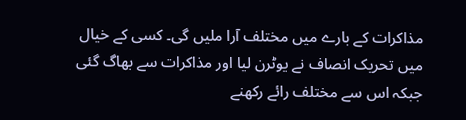مذاکرات کے بارے میں مختلف آرا ملیں گی۔ کسی کے خیال میں تحریک انصاف نے یوٹرن لیا اور مذاکرات سے بھاگ گئی جبکہ اس سے مختلف رائے رکھنے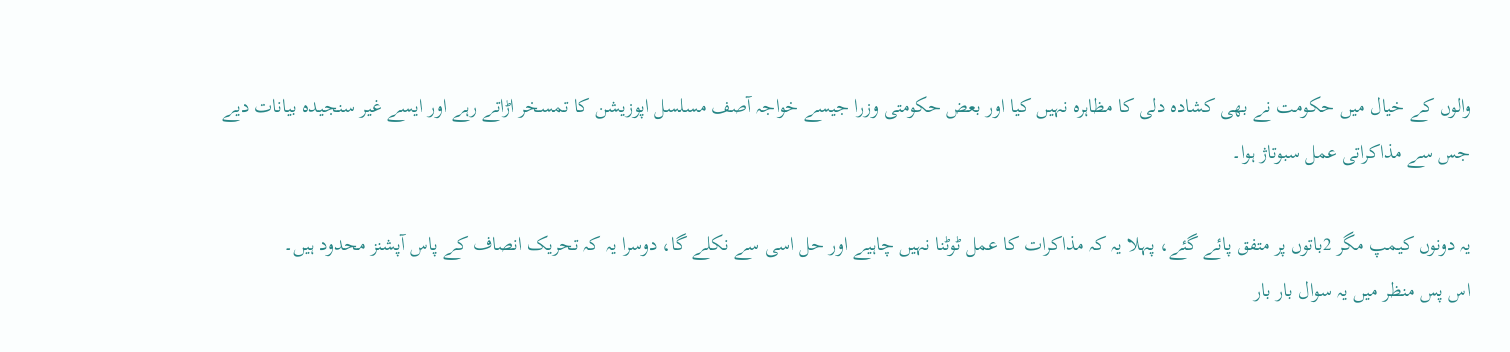والوں کے خیال میں حکومت نے بھی کشادہ دلی کا مظاہرہ نہیں کیا اور بعض حکومتی وزرا جیسے خواجہ آصف مسلسل اپوزیشن کا تمسخر اڑاتے رہے اور ایسے غیر سنجیدہ بیانات دیے جس سے مذاکراتی عمل سبوتاژ ہوا۔

یہ دونوں کیمپ مگر 2باتوں پر متفق پائے گئے، پہلا یہ کہ مذاکرات کا عمل ٹوٹنا نہیں چاہیے اور حل اسی سے نکلے گا، دوسرا یہ کہ تحریک انصاف کے پاس آپشنز محدود ہیں۔
اس پس منظر میں یہ سوال بار بار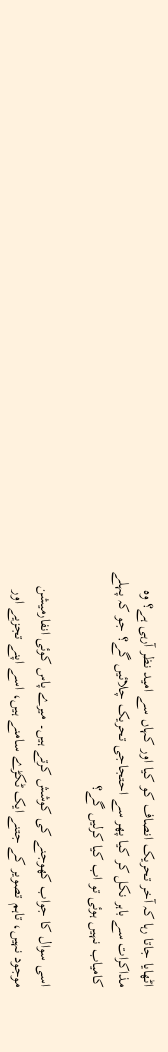اٹھایا جاتا رہا کہ آخر تحریک انصاف کو کیا اور کہاں سے امید نظر آرہی ہے؟ وہ مذاکرات سے باہر نکل کر کیا پھر سے احتجاجی تحریک چلائیں گے؟ جو کہ پہلے کامیاب نہیں ہوئی تو اب کیا کرلیں گے؟

اسی سوال کا جواب کھوجنے کی کوشش کرتے ہیں۔ میرے پاس کوئی انفارمیشن موجود نہیں، تاہم تصویر کے جتنے ایک ٹکڑے سامنے ہیں، اسے اپنے تجزیے اور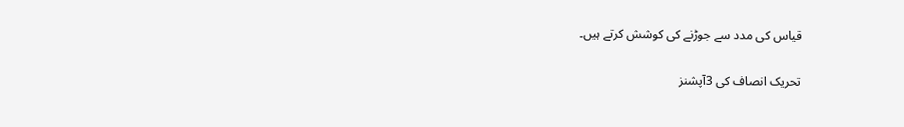قیاس کی مدد سے جوڑنے کی کوشش کرتے ہیں۔

تحریک انصاف کی 3آپشنز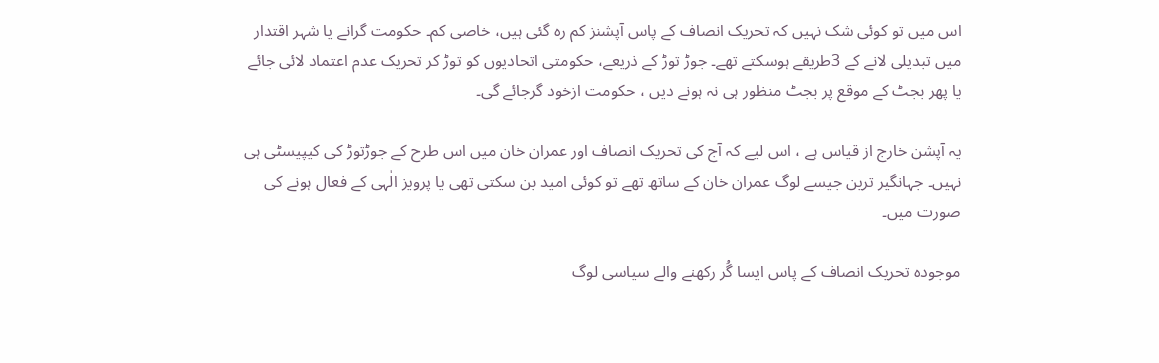اس میں تو کوئی شک نہیں کہ تحریک انصاف کے پاس آپشنز کم رہ گئی ہیں، خاصی کم۔ حکومت گرانے یا شہر اقتدار میں تبدیلی لانے کے 3طریقے ہوسکتے تھے۔ جوڑ توڑ کے ذریعے، حکومتی اتحادیوں کو توڑ کر تحریک عدم اعتماد لائی جائے یا پھر بجٹ کے موقع پر بجٹ منظور ہی نہ ہونے دیں ، حکومت ازخود گرجائے گی۔

یہ آپشن خارج از قیاس ہے ، اس لیے کہ آج کی تحریک انصاف اور عمران خان میں اس طرح کے جوڑتوڑ کی کیپیسٹی ہی نہیں۔ جہانگیر ترین جیسے لوگ عمران خان کے ساتھ تھے تو کوئی امید بن سکتی تھی یا پرویز الٰہی کے فعال ہونے کی صورت میں۔

موجودہ تحریک انصاف کے پاس ایسا گُر رکھنے والے سیاسی لوگ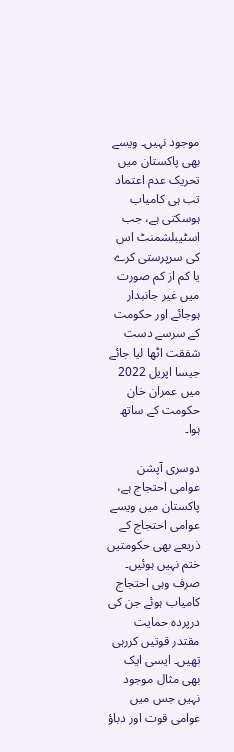موجود نہیں۔ ویسے بھی پاکستان میں تحریک عدم اعتماد تب ہی کامیاب ہوسکتی ہے، جب اسٹیبلشمنٹ اس کی سرپرستی کرے یا کم از کم صورت میں غیر جانبدار ہوجائے اور حکومت کے سرسے دست شفقت اٹھا لیا جائے جیسا اپریل 2022 میں عمران خان حکومت کے ساتھ ہوا۔

دوسری آپشن عوامی احتجاج ہے، پاکستان میں ویسے عوامی احتجاج کے ذریعے بھی حکومتیں ختم نہیں ہوئیں۔ صرف وہی احتجاج کامیاب ہوئے جن کی درپردہ حمایت مقتدر قوتیں کررہی تھیں۔ ایسی ایک بھی مثال موجود نہیں جس میں عوامی قوت اور دباؤ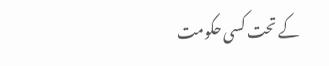کے تحت کسی حکومت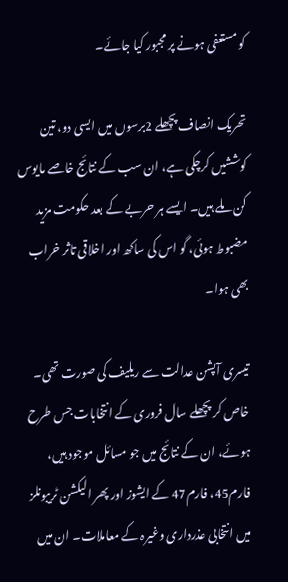کو مستعفی ہونے پر مجبور کیا جائے۔

تحریک انصاف پچھلے 2برسوں میں ایسی دو، تین کوششیں کرچکی ہے، ان سب کے نتائج خاصے مایوس کن ملے ہیں۔ ایسے ہر حربے کے بعد حکومت مزید مضبوط ہوئی، گو اس کی ساکھ اور اخلاقی تاثر خراب بھی ہوا۔

تیسری آپشن عدالت سے ریلیف کی صورت تھی۔ خاص کر پچھلے سال فروری کے انتخابات جس طرح ہوئے، ان کے نتائج میں جو مسائل موجود ہیں، فارم45، فارم47 کے ایشوز اور پھر الیکشن ٹریبونلز میں انتخابی عذرداری وغیرہ کے معاملات۔ ان میں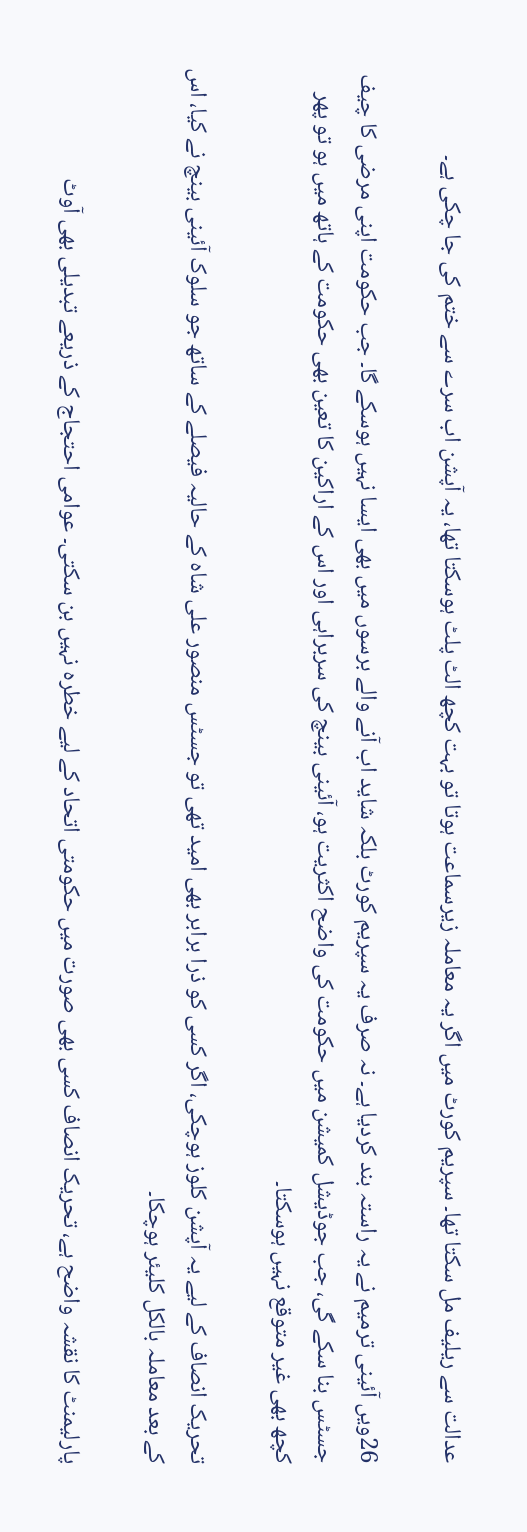عدالت سے ریلیف مل سکتا تھا۔ سپریم کورٹ میں اگر یہ معاملہ زیرسماعت ہوتا تو بہت کچھ الٹ پلٹ ہوسکتا تھا، یہ آپشن اب سرے سے ختم کی جا چکی ہے۔

26ویں آئینی ترمیم نے یہ راستہ بند کردیا ہے۔ نہ صرف یہ سپریم کورٹ بلکہ شاید اب آنے والے برسوں میں بھی ایسا نہیں ہوسکے گا۔ جب حکومت اپنی مرضی کا چیف جسٹس بنا سکے گی، جب جوڈیشل کمیشن میں حکومت کی واضح اکثریت ہو، آئینی بینچ کی سربراہی اور اس کے اراکین کا تعین بھی حکومت کے ہاتھ میں ہو تو پھر کچھ بھی غیر متوقع نہیں ہوسکتا۔

تحریک انصاف کے لیے یہ آپشن کلوز ہوچکی، اگر کسی کو ذرا برابر بھی امید تھی تو جسٹس منصور علی شاہ کے حالیہ فیصلے کے ساتھ جو سلوک آئینی بینچ نے کیا، اس کے بعد معاملہ بالکل کلیئر ہوچکا۔

پارلیمنٹ کا نقشہ واضح ہے، تحریک انصاف کسی بھی صورت میں حکومتی اتحاد کے لیے خطرہ نہیں بن سکتی۔ عوامی احتجاج کے ذریعے تبدیلی بھی آوٹ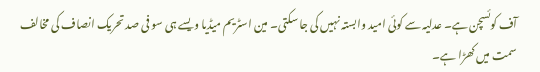آف کوئسچن ہے۔ عدلیہ سے کوئی امید وابستہ نہیں کی جا سکتی۔ مین اسٹریم میڈیا ویسے ہی سو فی صد تحریک انصاف کی مخالف سمت میں کھڑا ہے۔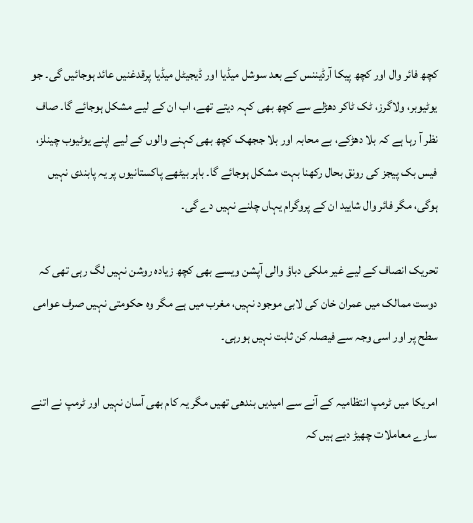کچھ فائر وال اور کچھ پیکا آرڈیننس کے بعد سوشل میڈیا اور ڈیجیٹل میڈیا پرقدغنیں عائد ہوجائیں گی۔ جو یوٹیوبر، ولاگرز، ٹک ٹاکر دھڑلے سے کچھ بھی کہہ دیتے تھے، اب ان کے لیے مشکل ہوجائے گا۔ صاف نظر آ رہا ہے کہ بلا دھڑکے، بے محابہ اور بلا ججھک کچھ بھی کہنے والوں کے لیے اپنے یوٹیوب چینلز، فیس بک پیجز کی رونق بحال رکھنا بہت مشکل ہوجائے گا۔ باہر بیٹھے پاکستانیوں پر یہ پابندی نہیں ہوگی، مگر فائر وال شایید ان کے پروگرام یہاں چلنے نہیں دے گی۔

تحریک انصاف کے لیے غیر ملکی دباؤ والی آپشن ویسے بھی کچھ زیادہ روشن نہیں لگ رہی تھی کہ دوست ممالک میں عمران خان کی لابی موجود نہیں، مغرب میں ہے مگر وہ حکومتی نہیں صرف عوامی سطح پر اور اسی وجہ سے فیصلہ کن ثابت نہیں ہورہی۔

امریکا میں ٹرمپ انتظامیہ کے آنے سے امیدیں بندھی تھیں مگر یہ کام بھی آسان نہیں اور ٹرمپ نے اتنے سارے معاملات چھیڑ دیے ہیں کہ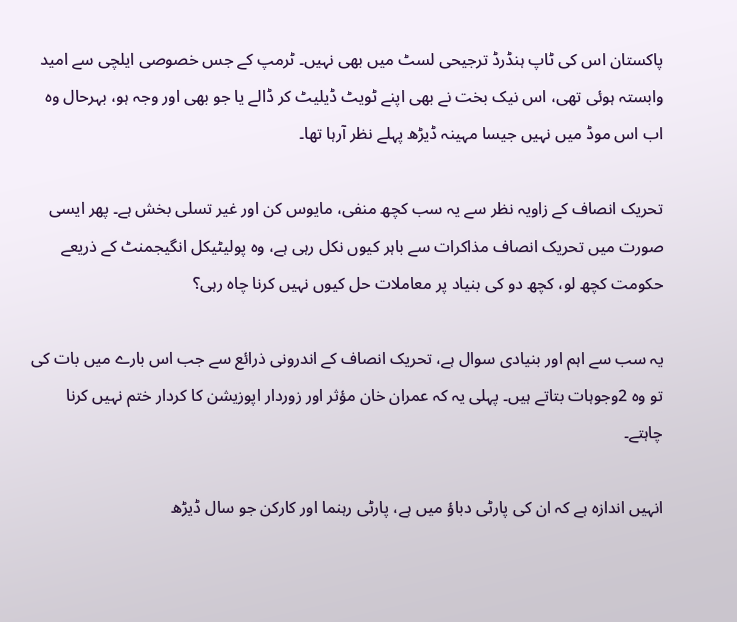پاکستان اس کی ٹاپ ہنڈرڈ ترجیحی لسٹ میں بھی نہیں۔ ٹرمپ کے جس خصوصی ایلچی سے امید وابستہ ہوئی تھی، اس نیک بخت نے بھی اپنے ٹویٹ ڈیلیٹ کر ڈالے یا جو بھی اور وجہ ہو، بہرحال وہ اب اس موڈ میں نہیں جیسا مہینہ ڈیڑھ پہلے نظر آرہا تھا۔

تحریک انصاف کے زاویہ نظر سے یہ سب کچھ منفی، مایوس کن اور غیر تسلی بخش ہے۔ پھر ایسی صورت میں تحریک انصاف مذاکرات سے باہر کیوں نکل رہی ہے، وہ پولیٹیکل انگیجمنٹ کے ذریعے حکومت کچھ لو، کچھ دو کی بنیاد پر معاملات حل کیوں نہیں کرنا چاہ رہی؟

یہ سب سے اہم اور بنیادی سوال ہے، تحریک انصاف کے اندرونی ذرائع سے جب اس بارے میں بات کی تو وہ 2وجوہات بتاتے ہیں۔ پہلی یہ کہ عمران خان مؤثر اور زوردار اپوزیشن کا کردار ختم نہیں کرنا چاہتے۔

انہیں اندازہ ہے کہ ان کی پارٹی دباؤ میں ہے، پارٹی رہنما اور کارکن جو سال ڈیڑھ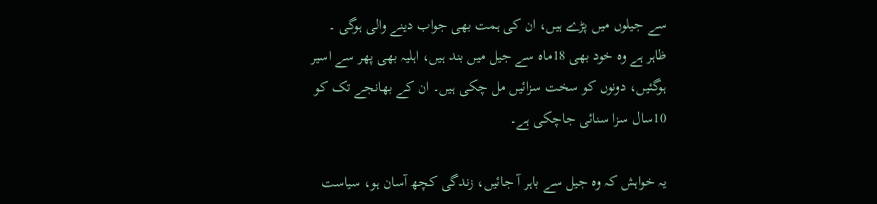سے جیلوں میں پڑے ہیں، ان کی ہمت بھی جواب دینے والی ہوگی ۔ ظاہر ہے وہ خود بھی 18ماہ سے جیل میں بند ہیں، اہلیہ بھی پھر سے اسیر ہوگئیں، دونوں کو سخت سزائیں مل چکی ہیں۔ ان کے بھانجے تک کو 10سال سزا سنائی جاچکی ہے۔

یہ خواہش کہ وہ جیل سے باہر آ جائیں، زندگی کچھ آسان ہو، سیاست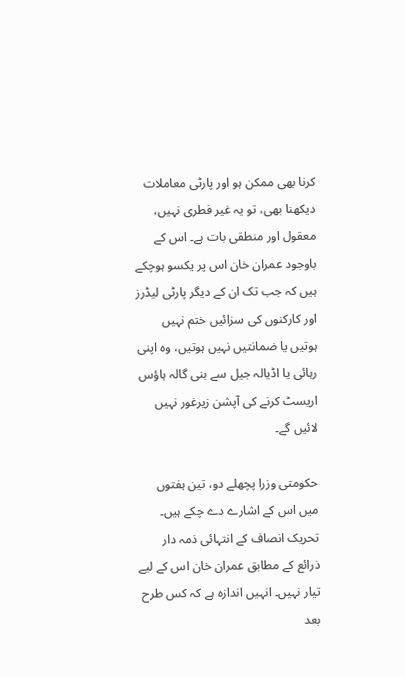کرنا بھی ممکن ہو اور پارٹی معاملات دیکھنا بھی، تو یہ غیر فطری نہیں، معقول اور منطقی بات ہے۔ اس کے باوجود عمران خان اس پر یکسو ہوچکے ہیں کہ جب تک ان کے دیگر پارٹی لیڈرز اور کارکنوں کی سزائیں ختم نہیں ہوتیں یا ضمانتیں نہیں ہوتیں، وہ اپنی رہائی یا اڈیالہ جیل سے بنی گالہ ہاؤس اریسٹ کرنے کی آپشن زیرغور نہیں لائیں گے۔

حکومتی وزرا پچھلے دو، تین ہفتوں میں اس کے اشارے دے چکے ہیں۔ تحریک انصاف کے انتہائی ذمہ دار ذرائع کے مطابق عمران خان اس کے لیے تیار نہیں۔ انہیں اندازہ ہے کہ کس طرح بعد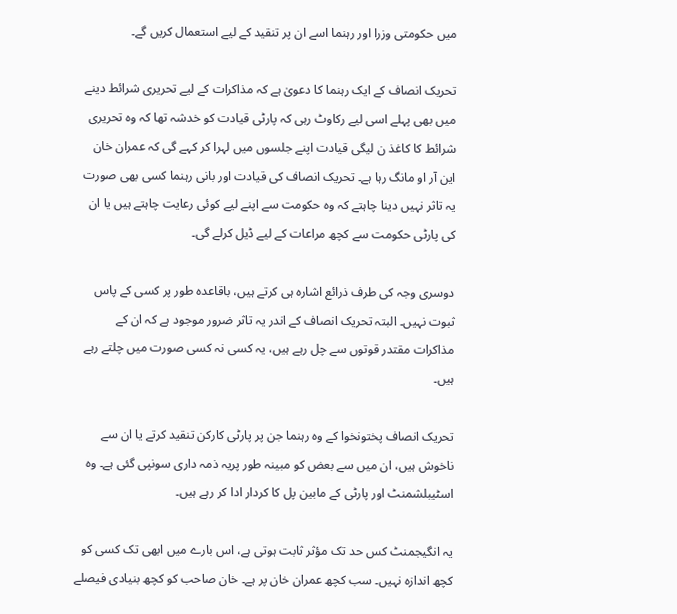میں حکومتی وزرا اور رہنما اسے ان پر تنقید کے لیے استعمال کریں گے۔

تحریک انصاف کے ایک رہنما کا دعویٰ ہے کہ مذاکرات کے لیے تحریری شرائط دینے میں بھی پہلے اسی لیے رکاوٹ رہی کہ پارٹی قیادت کو خدشہ تھا کہ وہ تحریری شرائط کا کاغذ ن لیگی قیادت اپنے جلسوں میں لہرا کر کہے گی کہ عمران خان این آر او مانگ رہا ہے۔ تحریک انصاف کی قیادت اور بانی رہنما کسی بھی صورت یہ تاثر نہیں دینا چاہتے کہ وہ حکومت سے اپنے لیے کوئی رعایت چاہتے ہیں یا ان کی پارٹی حکومت سے کچھ مراعات کے لیے ڈیل کرلے گی۔

دوسری وجہ کی طرف ذرائع اشارہ ہی کرتے ہیں، باقاعدہ طور پر کسی کے پاس ثبوت نہیں۔ البتہ تحریک انصاف کے اندر یہ تاثر ضرور موجود ہے کہ ان کے مذاکرات مقتدر قوتوں سے چل رہے ہیں، یہ کسی نہ کسی صورت میں چلتے رہے ہیں۔

تحریک انصاف پختونخوا کے وہ رہنما جن پر پارٹی کارکن تنقید کرتے یا ان سے ناخوش ہیں، ان میں سے بعض کو مبینہ طور پریہ ذمہ داری سونپی گئی ہے۔ وہ اسٹیبلشمنٹ اور پارٹی کے مابین پل کا کردار ادا کر رہے ہیں۔

یہ انگیجمنٹ کس حد تک مؤثر ثابت ہوتی ہے، اس بارے میں ابھی تک کسی کو کچھ اندازہ نہیں۔ سب کچھ عمران خان پر ہے۔ خان صاحب کو کچھ بنیادی فیصلے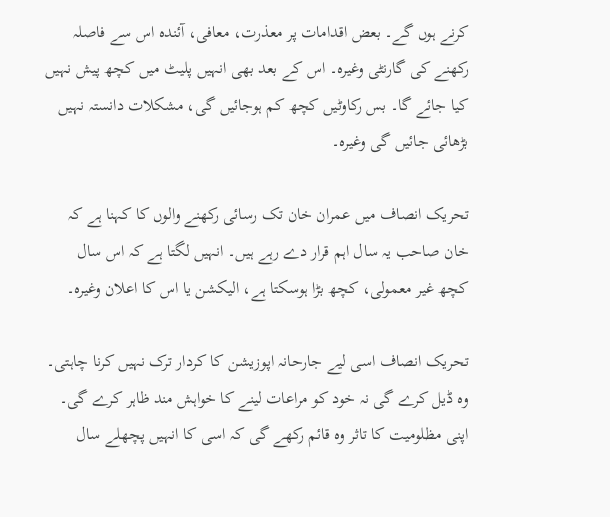کرنے ہوں گے۔ بعض اقدامات پر معذرت، معافی، آئندہ اس سے فاصلہ رکھنے کی گارنٹی وغیرہ۔ اس کے بعد بھی انہیں پلیٹ میں کچھ پیش نہیں کیا جائے گا۔ بس رکاوٹیں کچھ کم ہوجائیں گی، مشکلات دانستہ نہیں بڑھائی جائیں گی وغیرہ۔

تحریک انصاف میں عمران خان تک رسائی رکھنے والوں کا کہنا ہے کہ خان صاحب یہ سال اہم قرار دے رہے ہیں۔ انہیں لگتا ہے کہ اس سال کچھ غیر معمولی، کچھ بڑا ہوسکتا ہے، الیکشن یا اس کا اعلان وغیرہ۔

تحریک انصاف اسی لیے جارحانہ اپوزیشن کا کردار ترک نہیں کرنا چاہتی۔ وہ ڈیل کرے گی نہ خود کو مراعات لینے کا خواہش مند ظاہر کرے گی۔ اپنی مظلومیت کا تاثر وہ قائم رکھے گی کہ اسی کا انہیں پچھلے سال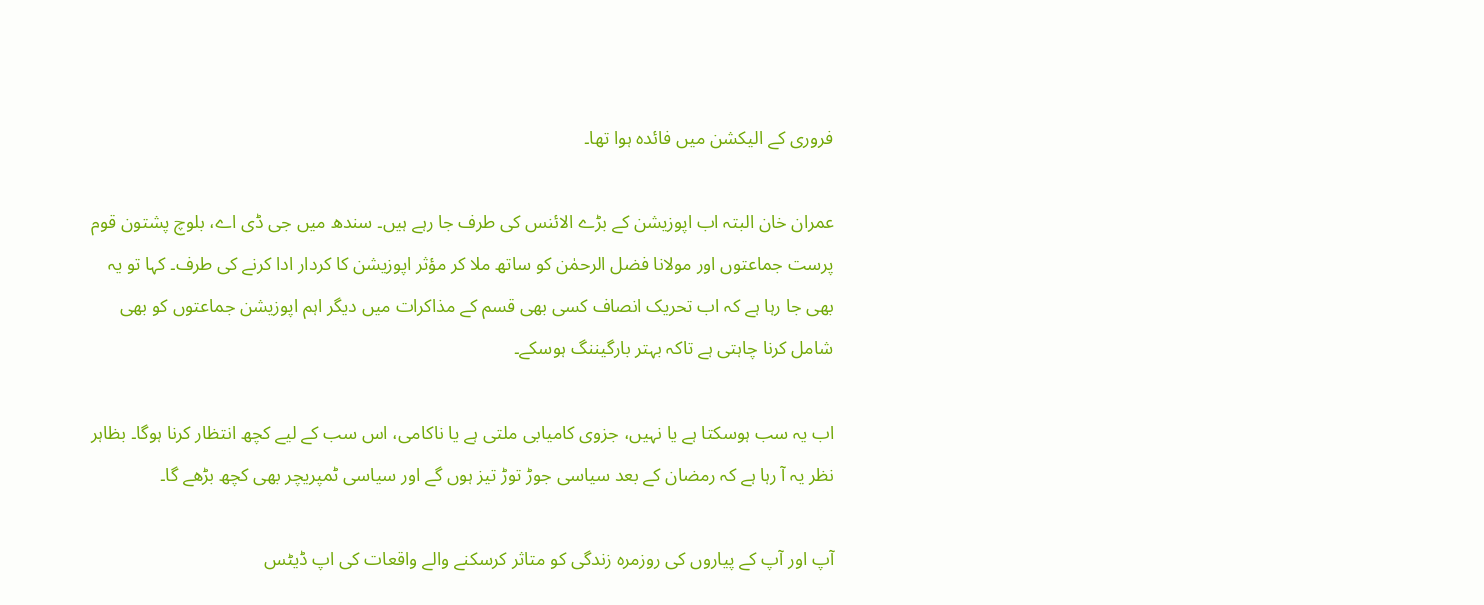فروری کے الیکشن میں فائدہ ہوا تھا۔

عمران خان البتہ اب اپوزیشن کے بڑے الائنس کی طرف جا رہے ہیں۔ سندھ میں جی ڈی اے، بلوچ پشتون قوم پرست جماعتوں اور مولانا فضل الرحمٰن کو ساتھ ملا کر مؤثر اپوزیشن کا کردار ادا کرنے کی طرف۔ کہا تو یہ بھی جا رہا ہے کہ اب تحریک انصاف کسی بھی قسم کے مذاکرات میں دیگر اہم اپوزیشن جماعتوں کو بھی شامل کرنا چاہتی ہے تاکہ بہتر بارگیننگ ہوسکے۔

اب یہ سب ہوسکتا ہے یا نہیں، جزوی کامیابی ملتی ہے یا ناکامی، اس سب کے لیے کچھ انتظار کرنا ہوگا۔ بظاہر نظر یہ آ رہا ہے کہ رمضان کے بعد سیاسی جوڑ توڑ تیز ہوں گے اور سیاسی ٹمپریچر بھی کچھ بڑھے گا۔

آپ اور آپ کے پیاروں کی روزمرہ زندگی کو متاثر کرسکنے والے واقعات کی اپ ڈیٹس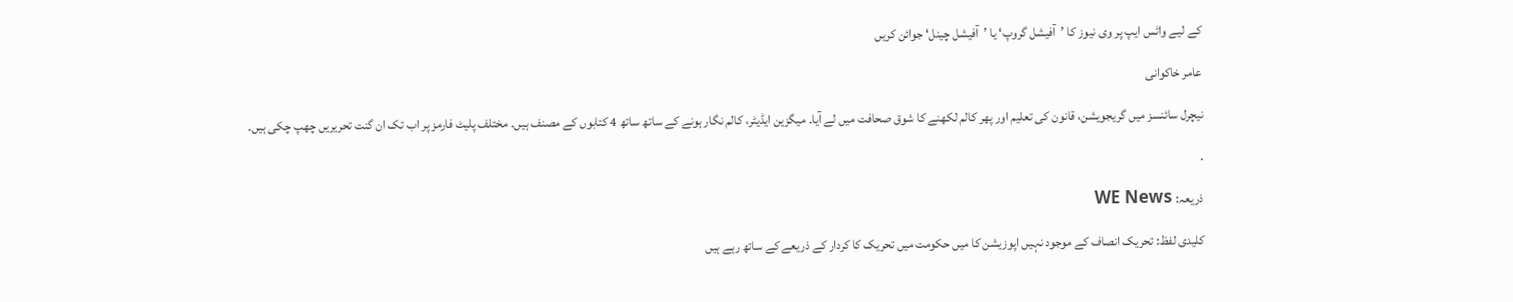کے لیے واٹس ایپ پر وی نیوز کا ’آفیشل گروپ‘ یا ’آفیشل چینل‘ جوائن کریں

عامر خاکوانی

نیچرل سائنسز میں گریجویشن، قانون کی تعلیم اور پھر کالم لکھنے کا شوق صحافت میں لے آیا۔ میگزین ایڈیٹر، کالم نگار ہونے کے ساتھ ساتھ 4 کتابوں کے مصنف ہیں۔ مختلف پلیٹ فارمز پر اب تک ان گنت تحریریں چھپ چکی ہیں۔

.

ذریعہ: WE News

کلیدی لفظ: تحریک انصاف کے موجود نہیں اپوزیشن کا میں حکومت میں تحریک کا کردار کے ذریعے کے ساتھ رہے ہیں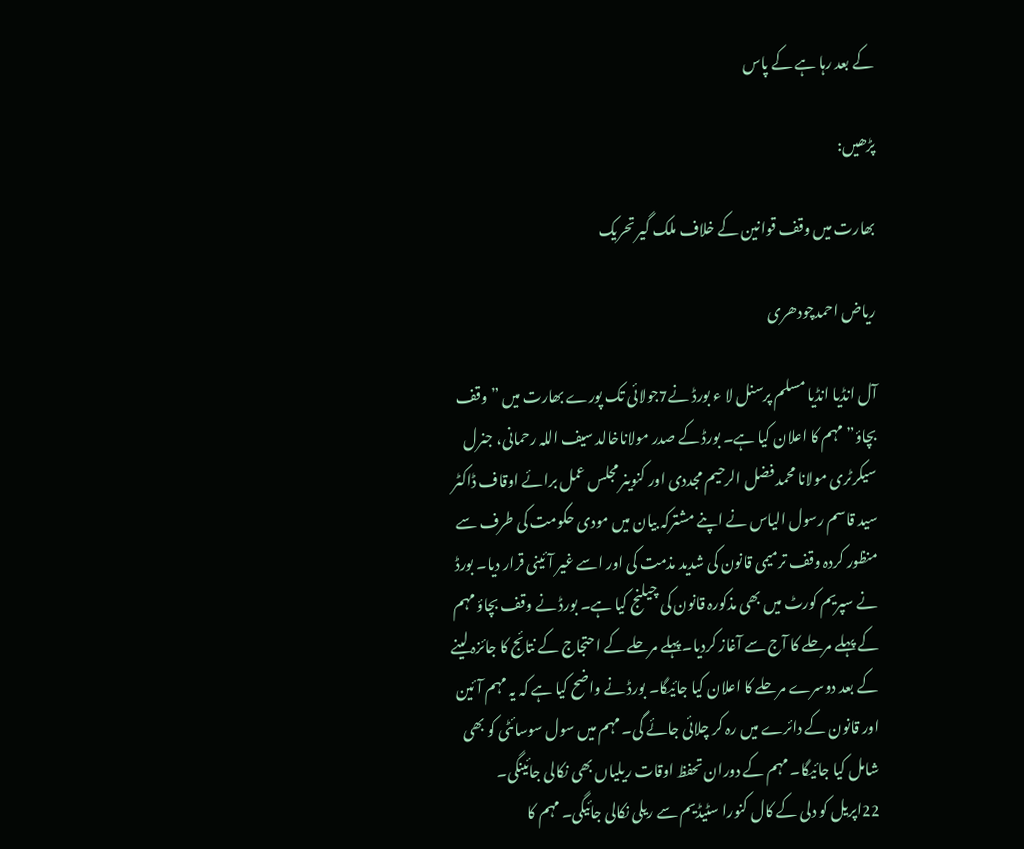کے بعد رہا ہے کے پاس

پڑھیں:

بھارت میں وقف قوانین کے خلاف ملک گیر تحریک

ریاض احمدچودھری

آل انڈیا انڈیا مسلم پرسنل لا ء بورڈ نے7جولائی تک پورے بھارت میں ”وقف بچاؤ”مہم کا اعلان کیا ہے۔ بورڈ کے صدر مولاناخالد سیف اللہ رحمانی، جنرل سیکرٹری مولانا محمد فضل الرحیم مجددی اور کنوینر مجلس عمل برائے اوقاف ڈاکٹر سید قاسم رسول الیاس نے اپنے مشترکہ بیان میں مودی حکومت کی طرف سے منظور کردہ وقف ترمیمی قانون کی شدید مذمت کی اور اسے غیر آئینی قرار دیا۔ بورڈ نے سپریم کورٹ میں بھی مذکورہ قانون کی چیلنج کیا ہے۔ بورڈ نے وقف بچاؤ مہم کے پہلے مرحلے کا آج سے آغاز کردیا۔پہلے مرحلے کے احتجاج کے نتائج کا جائزہ لینے کے بعد دوسرے مرحلے کا اعلان کیا جائیگا۔ بورڈ نے واضح کیا ہے کہ یہ مہم آئین اور قانون کے دائرے میں رہ کر چلائی جائے گی۔ مہم میں سول سوسائٹی کو بھی شامل کیا جائیگا۔ مہم کے دوران تحفظ اوقات ریلیاں بھی نکالی جائینگی۔ 22اپریل کو دلی کے کال کنورا سٹیڈیم سے ریلی نکالی جائیگی۔ مہم کا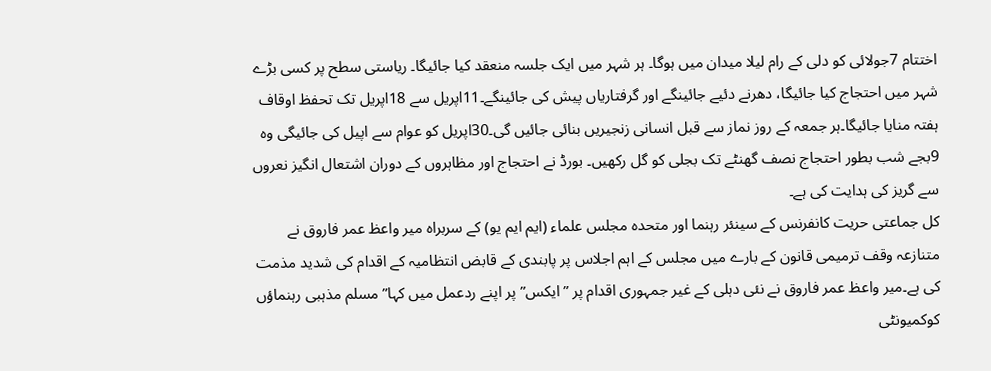اختتام 7جولائی کو دلی کے رام لیلا میدان میں ہوگا۔ ہر شہر میں ایک جلسہ منعقد کیا جائیگا۔ ریاستی سطح پر کسی بڑے شہر میں احتجاج کیا جائیگا، دھرنے دئیے جائینگے اور گرفتاریاں پیش کی جائینگے۔11اپریل سے 18اپریل تک تحفظ اوقاف ہفتہ منایا جائیگا۔ہر جمعہ کے روز نماز سے قبل انسانی زنجیریں بنائی جائیں گی۔30اپریل کو عوام سے اپیل کی جائیگی وہ 9بجے شب بطور احتجاج نصف گھنٹے تک بجلی کو گل رکھیں۔ بورڈ نے احتجاج اور مظاہروں کے دوران اشتعال انگیز نعروں سے گریز کی ہدایت کی ہے۔
کل جماعتی حریت کانفرنس کے سینئر رہنما اور متحدہ مجلس علماء (ایم ایم یو) کے سربراہ میر واعظ عمر فاروق نے متنازعہ وقف ترمیمی قانون کے بارے میں مجلس کے اہم اجلاس پر پابندی کے قابض انتظامیہ کے اقدام کی شدید مذمت کی ہے۔میر واعظ عمر فاروق نے نئی دہلی کے غیر جمہوری اقدام پر ”ایکس”پر اپنے ردعمل میں کہا”مسلم مذہبی رہنماؤں کوکمیونٹی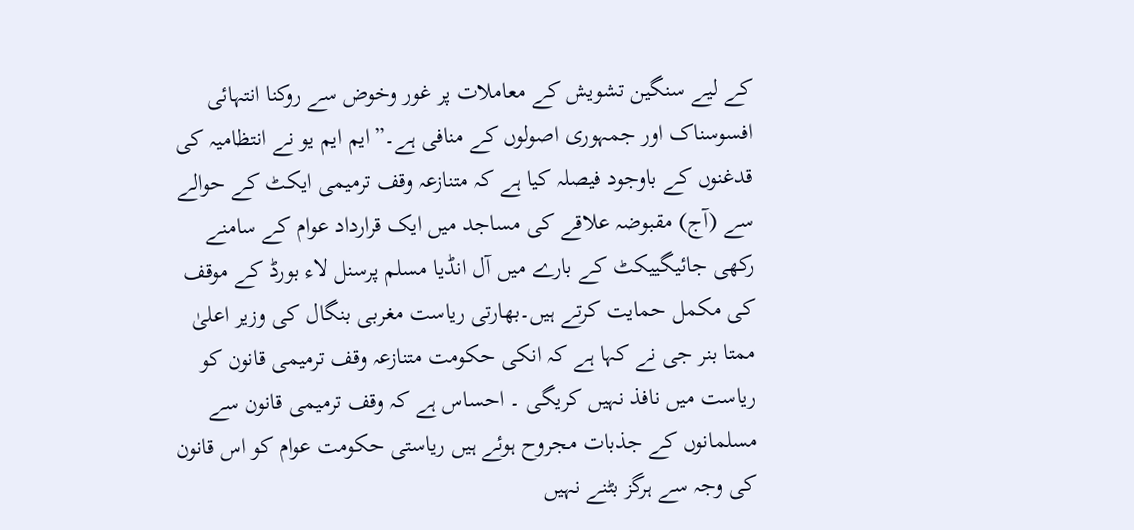کے لیے سنگین تشویش کے معاملات پر غور وخوض سے روکنا انتہائی افسوسناک اور جمہوری اصولوں کے منافی ہے۔”ایم ایم یو نے انتظامیہ کی قدغنوں کے باوجود فیصلہ کیا ہے کہ متنازعہ وقف ترمیمی ایکٹ کے حوالے سے (آج) مقبوضہ علاقے کی مساجد میں ایک قرارداد عوام کے سامنے رکھی جائیگییکٹ کے بارے میں آل انڈیا مسلم پرسنل لاء بورڈ کے موقف کی مکمل حمایت کرتے ہیں۔بھارتی ریاست مغربی بنگال کی وزیر اعلیٰ ممتا بنر جی نے کہا ہے کہ انکی حکومت متنازعہ وقف ترمیمی قانون کو ریاست میں نافذ نہیں کریگی ۔ احساس ہے کہ وقف ترمیمی قانون سے مسلمانوں کے جذبات مجروح ہوئے ہیں ریاستی حکومت عوام کو اس قانون کی وجہ سے ہرگز بٹنے نہیں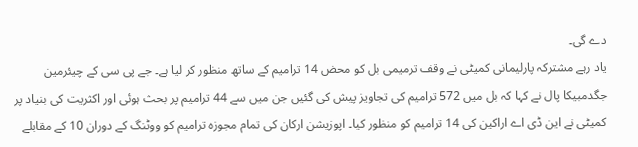دے گی۔
یاد رہے مشترکہ پارلیمانی کمیٹی نے وقف ترمیمی بل کو محض 14 ترامیم کے ساتھ منظور کر لیا ہے۔ جے پی سی کے چیئرمین جگدمبیکا پال نے کہا کہ بل میں 572 ترامیم کی تجاویز پیش کی گئیں جن میں سے 44 ترامیم پر بحث ہوئی اور اکثریت کی بنیاد پر کمیٹی نے این ڈی اے اراکین کی 14 ترامیم کو منظور کیا۔ اپوزیشن ارکان کی تمام مجوزہ ترامیم کو ووٹنگ کے دوران 10 کے مقابلے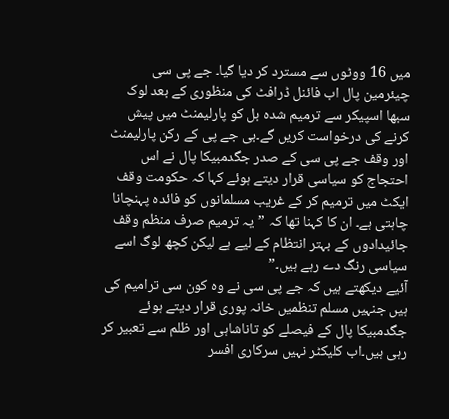میں 16 ووٹوں سے مسترد کر دیا گیا۔ جے پی سی چیئرمین پال اب فائنل ڈرافٹ کی منظوری کے بعد لوک سبھا اسپیکر سے ترمیم شدہ بل کو پارلیمنٹ میں پیش کرنے کی درخواست کریں گے۔بی جے پی کے رکن پارلیمنٹ اور وقف جے پی سی کے صدر جگدمبیکا پال نے اس احتجاج کو سیاسی قرار دیتے ہوئے کہا کہ حکومت وقف ایکٹ میں ترمیم کر کے غریب مسلمانوں کو فائدہ پہنچانا چاہتی ہے۔ ان کا کہنا تھا کہ ”یہ ترمیم صرف منظم وقف جائیدادوں کے بہتر انتظام کے لیے ہے لیکن کچھ لوگ اسے سیاسی رنگ دے رہے ہیں۔”
آئیے دیکھتے ہیں کہ جے پی سی نے وہ کون سی ترامیم کی ہیں جنہیں مسلم تنظمیں خانہ پوری قرار دیتے ہوئے جگدمبیکا پال کے فیصلے کو تاناشاہی اور ظلم سے تعبیر کر رہی ہیں۔اب کلیکٹر نہیں سرکاری افسر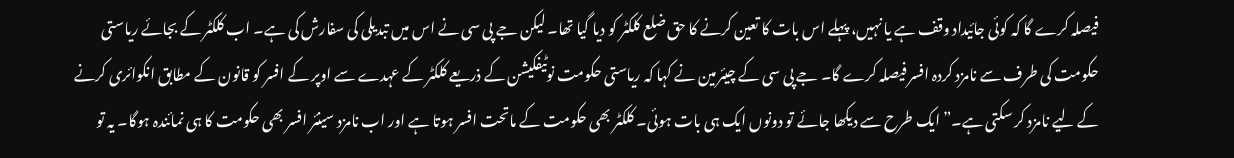فیصلہ کرے گا کہ کوئی جائیداد وقف ہے یا نہیں، پہلے اس بات کا تعین کرنے کا حق ضلع کلکٹر کو دیا گیا تھا۔ لیکن جے پی سی نے اس میں تبدیلی کی سفارش کی ہے۔ اب کلکٹر کے بجائے ریاستی حکومت کی طرف سے نامزد کردہ افسر فیصلہ کرے گا۔ جے پی سی کے چیئرمین نے کہا کہ ریاستی حکومت نوٹیفکیشن کے ذریعے کلکٹر کے عہدے سے اوپر کے افسر کو قانون کے مطابق انکوائری کرنے کے لیے نامزد کر سکتی ہے۔” ایک طرح سے دیکھا جائے تو دونوں ایک ہی بات ہوئی۔ کلکٹر بھی حکومت کے ماتحت افسر ہوتا ہے اور اب نامزد سینئر افسر بھی حکومت کا ہی نمائندہ ہوگا۔ یہ تو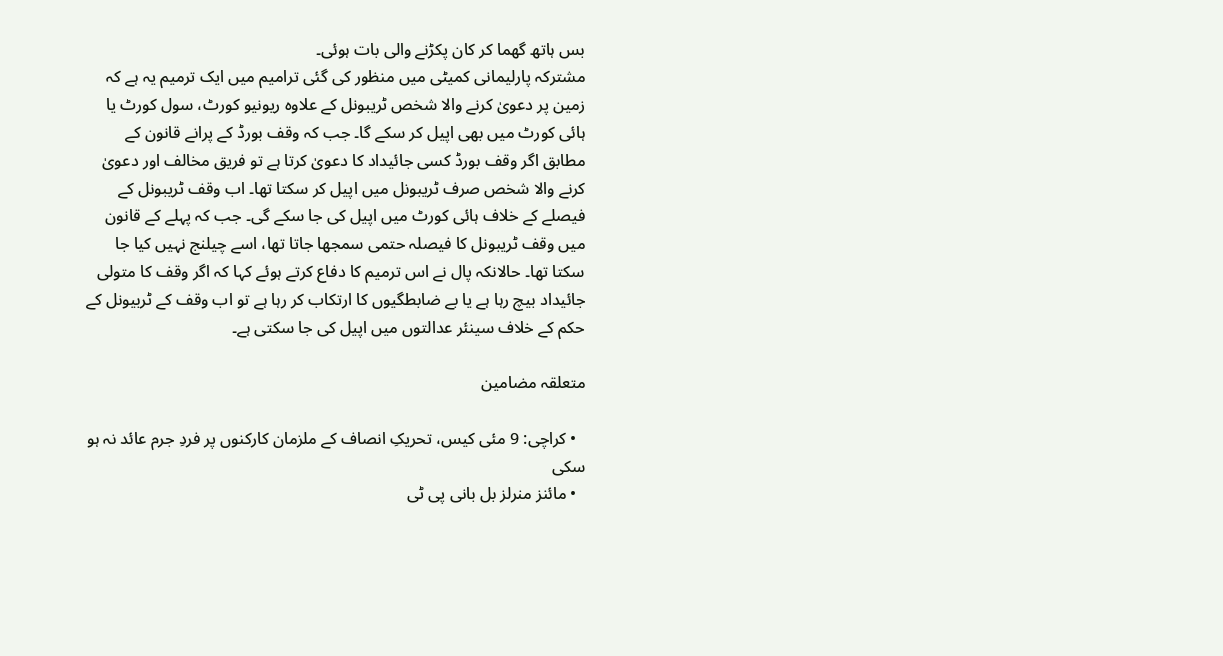بس ہاتھ گھما کر کان پکڑنے والی بات ہوئی۔
مشترکہ پارلیمانی کمیٹی میں منظور کی گئی ترامیم میں ایک ترمیم یہ ہے کہ زمین پر دعویٰ کرنے والا شخص ٹریبونل کے علاوہ ریونیو کورٹ، سول کورٹ یا ہائی کورٹ میں بھی اپیل کر سکے گا۔ جب کہ وقف بورڈ کے پرانے قانون کے مطابق اگر وقف بورڈ کسی جائیداد کا دعویٰ کرتا ہے تو فریق مخالف اور دعویٰ کرنے والا شخص صرف ٹریبونل میں اپیل کر سکتا تھا۔ اب وقف ٹریبونل کے فیصلے کے خلاف ہائی کورٹ میں اپیل کی جا سکے گی۔ جب کہ پہلے کے قانون میں وقف ٹریبونل کا فیصلہ حتمی سمجھا جاتا تھا، اسے چیلنج نہیں کیا جا سکتا تھا۔ حالانکہ پال نے اس ترمیم کا دفاع کرتے ہوئے کہا کہ اگر وقف کا متولی جائیداد بیچ رہا ہے یا بے ضابطگیوں کا ارتکاب کر رہا ہے تو اب وقف کے ٹربیونل کے حکم کے خلاف سینئر عدالتوں میں اپیل کی جا سکتی ہے۔

متعلقہ مضامین

  • کراچی: 9 مئی کیس، تحریکِ انصاف کے ملزمان کارکنوں پر فردِ جرم عائد نہ ہو سکی
  • مائنز منرلز بل بانی پی ٹی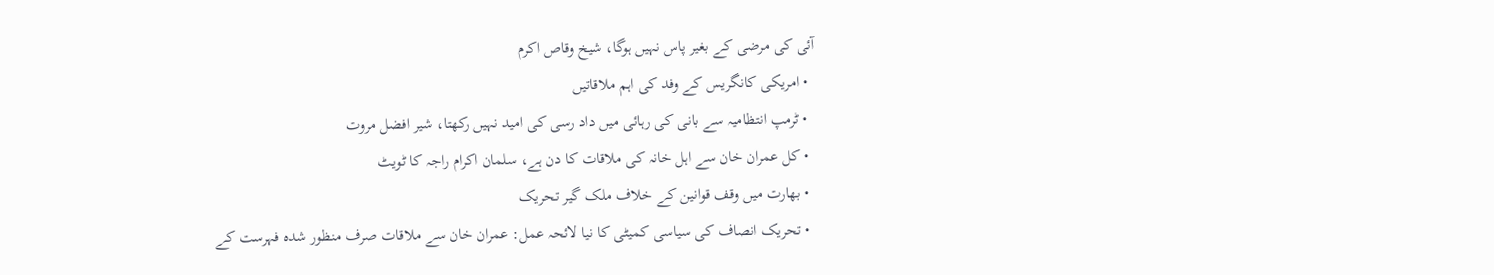آئی کی مرضی کے بغیر پاس نہیں ہوگا، شیخ وقاص اکرم
  • امریکی کانگریس کے وفد کی اہم ملاقاتیں
  • ٹرمپ انتظامیہ سے بانی کی رہائی میں داد رسی کی امید نہیں رکھتا، شیر افضل مروت
  • کل عمران خان سے اہل خانہ کی ملاقات کا دن ہے، سلمان اکرام راجہ کا ٹویٹ
  • بھارت میں وقف قوانین کے خلاف ملک گیر تحریک
  • تحریک انصاف کی سیاسی کمیٹی کا نیا لائحہ عمل: عمران خان سے ملاقات صرف منظور شدہ فہرست کے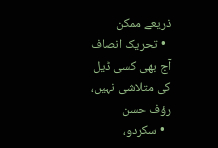ذریعے ممکن
  • تحریک انصاف آج بھی کسی ڈیل کی متلاشی نہیں، رؤف حسن
  • سکردو،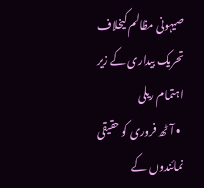صیہونی مظالم کیخلاف تحریک بیداری کے زیر اہتمام ریلی
  • آٹھ فروری کو حقیقی نمائندوں کے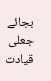بجائے جعلی قیادت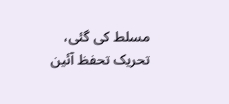مسلط کی گئی، تحریک تحفظ آئین